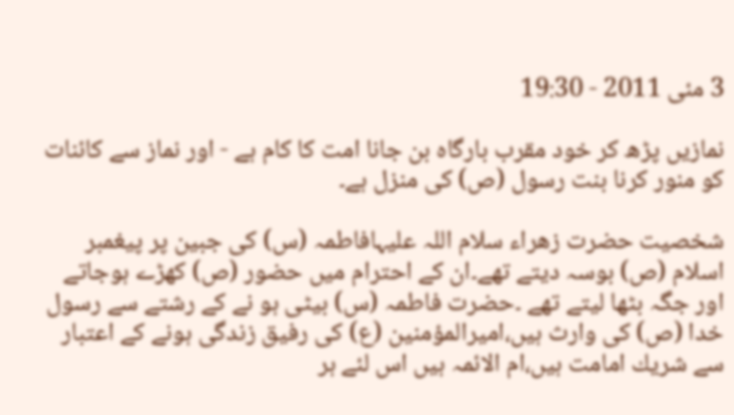3 مئی 2011 - 19:30

نمازیں پڑھ كر خود مقرب بارگاہ بن جانا امت كا كام ہے - اور نماز سے كائنات كو منور كرنا بنت رسول (ص) كی منزل ہے۔

شخصیت حضرت زھراء سلام اللہ علیہافاطمہ (س) کی جبین پر پیغمبر اسلام (ص) بوسہ دیتے تھے۔ان کے احترام میں حضور (ص) کھڑے ہوجاتے  اور جگہ بٹھا لیتے تھے ۔حضرت فاطمہ (س) بیٹی ہو نے کے رشتے سے رسول خدا (ص) کی وارث ہیں،امیرالمؤمنین (ع) کی رفیق زندگی ہونے كے اعتبار سے شریك امامت ہیں،ام الائمہ ہیں اس لئے ہر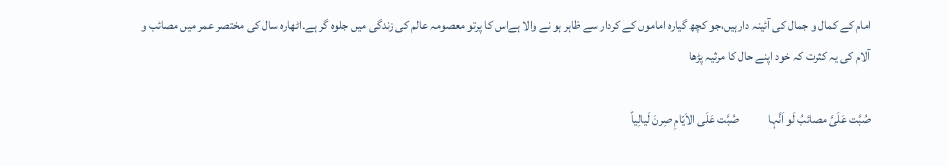امام كے كمال و جمال كی آئینہ دارہیں،جو كچھ گیارہ اماموں كے كردار سے ظاہر ہو نے والا ہےاس كا پرتو معصومہ عالم كی زندگی میں جلوہ گر ہے۔اٹھارہ سال كی مختصر عمر میں مصائب و آلام كی یہ كثرت كہ خود اپنے حال كا مرثیہ پڑھا

صُبَّت عَلَیَّ مصائبُ لَو اَنَّہا            صُبَّت عَلَی الاَیّامِ صِرنَ لَیالِیاً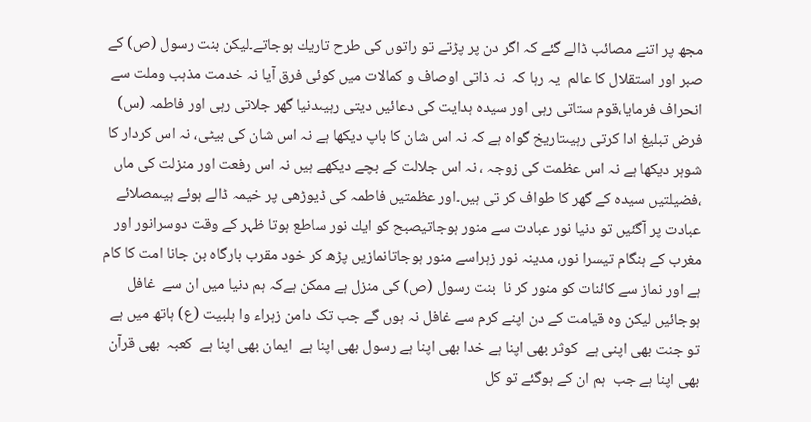مجھ پر اتنے مصائب ڈالے گئے كہ اگر دن پر پڑتے تو راتوں كی طرح تاریك ہوجاتے۔لیكن بنت رسول (ص) كے صبر اور استقلال کا عالم  یہ رہا کہ  نہ ذاتی اوصاف و كمالات میں كوئی فرق آیا نہ خدمت مذہب وملت سے انحراف فرمایا،قوم ستاتی رہی اور سیدہ ہدایت کی دعائیں دیتی رہیںدنیا گھر جلاتی رہی اور فاطمہ (س) فرض تبلیغ ادا كرتی رہیںتاریخ گواہ ہے كہ نہ اس شان كا باپ دیكھا ہے نہ اس شان كی بیٹی، نہ اس كردار كا شوہر دیكھا ہے نہ اس عظمت كی زوجہ ، نہ اس جلالت كے بچے دیكھے ہیں نہ اس رفعت اور منزلت كی ماں ،فضیلتیں سیدہ كے گھر كا طواف كر تی ہیں۔اور عظمتیں فاطمہ كی ڈیوڑھی پر خیمہ ڈالے ہوئے ہیںمصلائے عبادت پر آگئیں تو دنیا نور عبادت سے منور ہوجاتیصبح کو ایك نور ساطع ہوتا ظہر كے وقت دوسرانور اور مغرب كے ہنگام تیسرا نور، مدینہ نور زہراسے منور ہوجاتانمازیں پڑھ كر خود مقرب بارگاہ بن جانا امت كا كام ہے اور نماز سے كائنات كو منور كر نا  بنت رسول (ص) كی منزل ہے ممکن ہےکہ ہم دنیا میں ان سے  غافل ہوجائیں لیكن وہ قیامت كے دن اپنے كرم سے غافل نہ ہوں گے جب تک دامن زہراء وا ہلبیت (ع) ہاتھ میں ہے تو جنت بھی اپنی ہے  كوثر بھی اپنا ہے خدا بھی اپنا ہے رسول بھی اپنا ہے  ایمان بھی اپنا ہے  كعبہ  بھی قرآن بھی اپنا ہے جب  ہم ان كے ہوگئے تو كل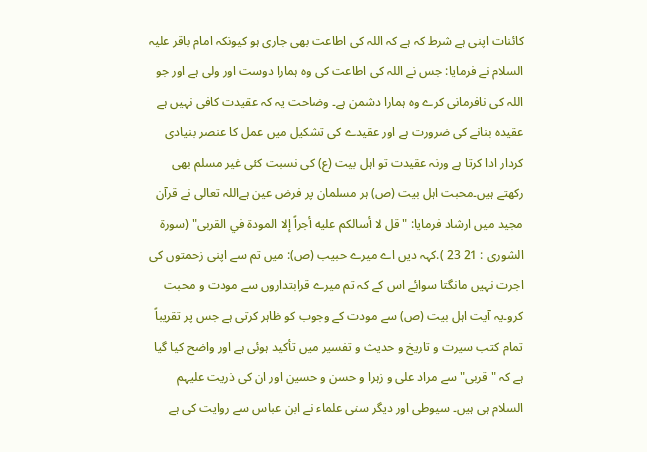كائنات اپنی ہے شرط کہ ہے کہ اللہ کی اطاعت بھی جاری ہو کیونکہ امام باقر علیہ السلام نے فرمایا: جس نے اللہ کی اطاعت کی وہ ہمارا دوست اور ولی ہے اور جو اللہ کی نافرمانی کرے وہ ہمارا دشمن ہے۔ وضاحت یہ کہ عقیدت کافی نہیں ہے عقیدہ بنانے کی ضرورت ہے اور عقیدے کی تشکیل میں عمل کا عنصر بنیادی کردار ادا کرتا ہے ورنہ عقیدت تو اہل بیت (ع) کی نسبت کئی غیر مسلم بھی رکھتے ہیں۔محبت اہل بیت (ص) ہر مسلمان پر فرض عین ہےاللہ تعالی نے قرآن مجید میں ارشاد فرمایا: "قل لا أسالكم عليه أجراً إلا المودة في القربى" (سورة الشورى : 21 23 ).کہہ دیں اے میرے حبیب (ص): میں تم سے اپنی زحمتوں کی اجرت نہیں مانگتا سوائے اس کے کہ تم میرے قرابتداروں سے مودت و محبت کرو۔یہ آیت اہل بیت (ص) سے مودت کے وجوب کو ظاہر کرتی ہے جس پر تقریباً تمام کتب سیرت و تاریخ و حدیث و تفسیر میں تأکید ہوئی ہے اور واضح کیا گیا ہے کہ "قربی" سے مراد علی و زہرا و حسن و حسین اور ان کی ذریت علیہم السلام ہی ہیں۔ سیوطی اور دیگر سنی علماء نے ابن عباس سے روایت کی ہے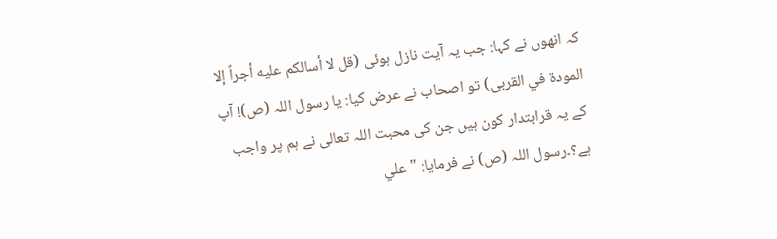کہ انھوں نے کہا: جب یہ آیت نازل ہوئی (قل لا أسالكم عليه أجراً إلا المودة في القربى) تو اصحاب نے عرض کیا: یا رسول اللہ (ص)! آپ کے یہ قرابتدار کون ہیں جن کی محبت اللہ تعالی نے ہم پر واجب ہے؟۔رسول اللہ (ص) نے فرمایا: "علي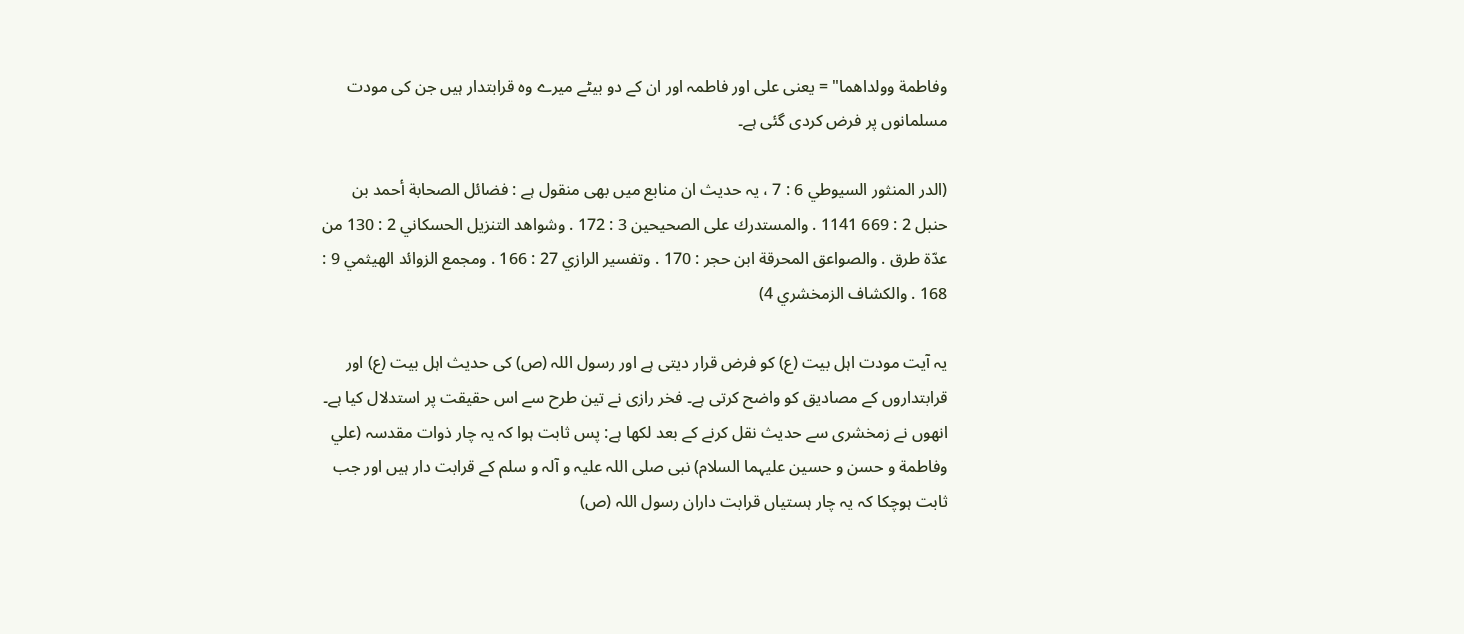وفاطمة وولداهما" = یعنی علی اور فاطمہ اور ان کے دو بیٹے میرے وہ قرابتدار ہیں جن کی مودت مسلمانوں پر فرض کردی گئی ہے۔

(الدر المنثور السيوطي 6 : 7 ، یہ حديث ان منابع میں بھی منقول ہے : فضائل الصحابة أحمد بن حنبل 2 : 669 1141 . والمستدرك على الصحيحين 3 : 172 . وشواهد التنزيل الحسكاني 2 : 130 من عدّة طرق . والصواعق المحرقة ابن حجر : 170 . وتفسير الرازي 27 : 166 . ومجمع الزوائد الهيثمي 9 : 168 . والكشاف الزمخشري 4)

یہ آیت مودت اہل بیت (ع) کو فرض قرار دیتی ہے اور رسول اللہ (ص) کی حدیث اہل بیت (ع) اور قرابتداروں کے مصادیق کو واضح کرتی ہے۔ فخر رازی نے تین طرح سے اس حقیقت پر استدلال کیا ہے۔ انھوں نے زمخشری سے حدیث نقل کرنے کے بعد لکھا ہے: پس ثابت ہوا کہ یہ چار ذوات مقدسہ (علي وفاطمة و حسن و حسین علیہما السلام) نبی صلی اللہ علیہ و آلہ و سلم کے قرابت دار ہیں اور جب ثابت ہوچکا کہ یہ چار ہستیاں قرابت داران رسول اللہ (ص)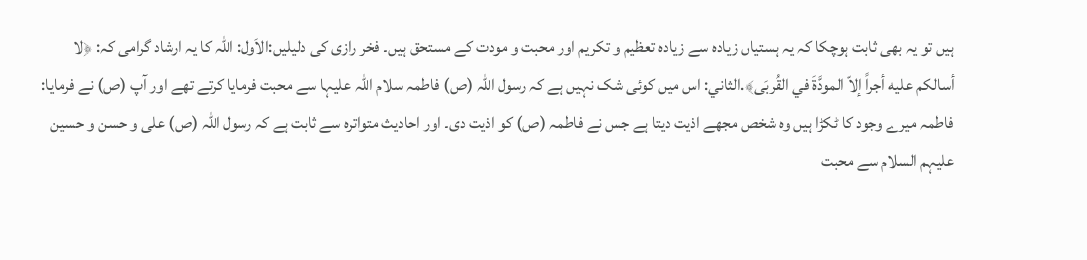ہیں تو یہ بھی ثابت ہوچکا کہ یہ ہستیاں زیادہ سے زیادہ تعظیم و تکریم اور محبت و مودت کے مستحق ہیں۔ فخر رازی کی دلیلیں:الاَول: اللہ کا یہ ارشاد گرامی کہ: ﴿لا أسالكم عليه أجراً إلاّ المودَّةَ في القُربَى﴾.الثاني: اس میں کوئی شک نہیں ہے کہ رسول اللہ (ص) فاطمہ سلام اللہ علیہا سے محبت فرمایا کرتے تھے اور آپ (ص) نے فرمایا: فاطمہ میرے وجود کا ٹکڑا ہیں وہ شخص مجھے اذیت دیتا ہے جس نے فاطمہ (ص) کو اذیت دی۔ اور احادیث متواترہ سے ثابت ہے کہ رسول اللہ (ص) علی و حسن و حسین علیہم السلام سے محبت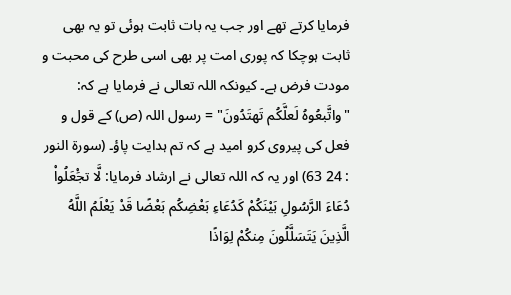فرمایا کرتے تھے اور جب یہ بات ثابت ہوئی تو یہ بھی ثابت ہوچکا کہ پوری امت پر بھی اسی طرح کی محبت و مودت فرض ہے۔ کیونکہ اللہ تعالی نے فرمایا ہے کہ: "واتَّبعُوهُ لَعلَّكُم تَهتَدُونَ" = رسول اللہ (ص) کے قول و فعل کی پیروی کرو امید ہے کہ تم ہدایت پاؤ۔ (سورة النور : 24 63) اور یہ کہ اللہ تعالی نے ارشاد فرمایا: لَّا تجَْعَلُواْ دُعَاءَ الرَّسُولِ بَیْنَكُمْ كَدُعَاءِ بَعْضِكُم بَعْضًا قَدْ یَعْلَمُ اللَّهُ الَّذِینَ یَتَسَلَّلُونَ مِنكُمْ لِوَاذًا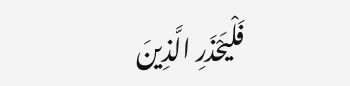فَلْیَحْذَرِ الَّذِینَ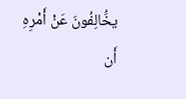یخَُالِفُونَ عَنْ أَمْرِهِ أَن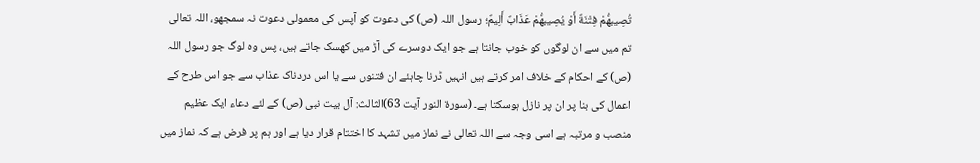تُصِیبهَُمْ فِتْنَةٌ أَوْ یُصِیبهَُمْ عَذَابٌ أَلِیمٌ؛ رسول اللہ (ص) کی دعوت کو آپس کی معمولی دعوت نہ سمجھو، اللہ تعالی تم میں سے ان لوگوں کو خوب جانتا ہے جو ایک دوسرے کی آڑ میں کھسک جاتے ہیں، پس وہ لوگ جو رسول اللہ (ص) کے احکام کے خلاف امر کرتے ہیں انہیں ڈرنا چاہئے ان فتنوں سے یا اس دردناک عذاب سے جو اس طرح کے اعمال کی بنا پر ان پر نازل ہوسکتا ہے۔ (سورة النور آیت 63)الثالث: آل بیت نبی (ص) کے لئے دعاء ایک عظیم منصب و مرتبہ ہے اسی وجہ سے اللہ تعالی نے نماز میں تشہد کا اختتام قرار دیا ہے اور ہم پر فرض ہے کہ نماز میں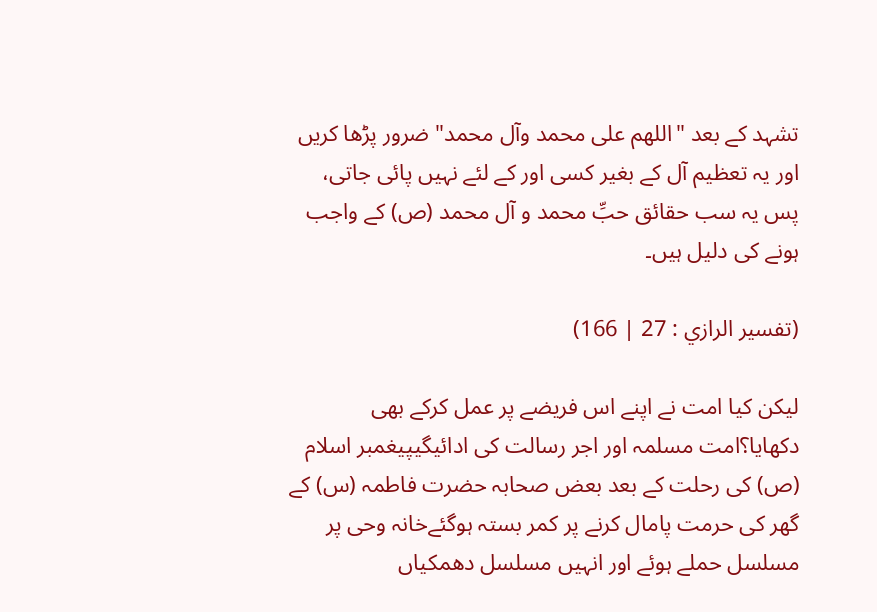تشہد کے بعد "اللهم على محمد وآل محمد" ضرور پڑھا کریں اور یہ تعظیم آل کے بغیر کسی اور کے لئے نہیں پائی جاتی، پس یہ سب حقائق حبِّ محمد و آل محمد (ص) کے واجب ہونے کی دلیل ہیں۔

(تفسير الرازي : 27 | 166)

لیکن کیا امت نے اپنے اس فریضے پر عمل کرکے بھی دکھایا؟امت مسلمہ اور اجر رسالت کی ادائیگیپیغمبر اسلام (ص) كی رحلت كے بعد بعض صحابہ حضرت فاطمہ (س) كے گھر كی حرمت پامال كرنے پر كمر بستہ ہوگئےخانہ وحی پر مسلسل حملے ہوئے اور انہیں مسلسل دھمکیاں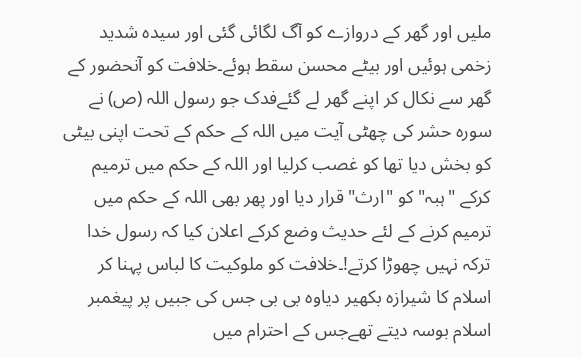ملیں اور گھر کے دروازے کو آگ لگائی گئی اور سیدہ شدید زخمی ہوئیں اور بیٹے محسن سقط ہوئے۔خلافت كو آنحضور كے گھر سے نكال كر اپنے گھر لے گئےفدک جو رسول اللہ (ص) نے سورہ حشر کی چھٹی آیت میں اللہ کے حکم کے تحت اپنی بیٹی کو بخش دیا تھا کو غصب کرلیا اور اللہ کے حکم میں ترمیم کرکے "ہبہ" کو "ارث" قرار دیا اور پھر بھی اللہ کے حکم میں ترمیم کرنے کے لئے حدیث وضع کرکے اعلان کیا کہ رسول خدا ترکہ نہیں چھوڑا کرتے!۔خلافت كو ملوكیت كا لباس پہنا كر اسلام كا شیرازہ بكھیر دیاوہ بی بی جس كی جبیں پر پیغمبر اسلام بوسہ دیتے تھےجس كے احترام میں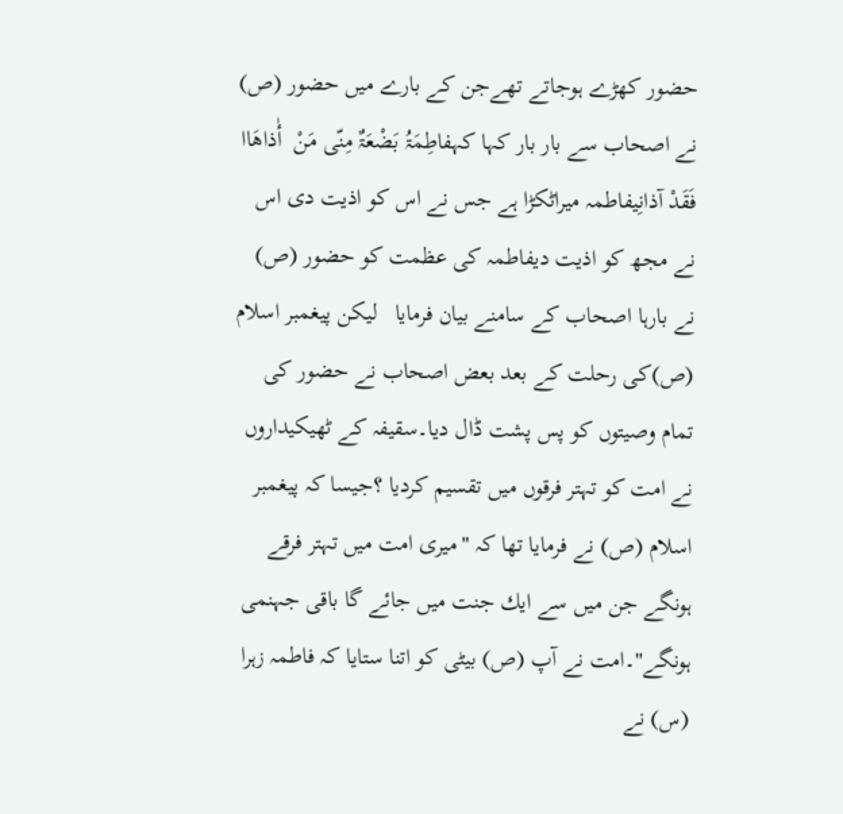حضور كھڑے ہوجاتے تھےجن كے بارے میں حضور (ص) نے اصحاب سے بار بار كہا کہفاطِمَۃُ بَضْعَۃٌ مِنّی مَنْ  أٰذاھَاا فَقَدْ آذانِیفاطمہ میراٹکڑا ہے جس نے اس كو اذیت دی اس نے مجھ كو اذیت دیفاطمہ كی عظمت كو حضور (ص) نے بارہا اصحاب كے سامنے بیان فرمایا   لیكن پیغمبر اسلام (ص)كی رحلت كے بعد بعض اصحاب نے حضور كی تمام وصیتوں كو پس پشت ڈال دیا۔سقیفہ كے ٹھیکیداروں  نے امت كو تہتر فرقوں میں تقسیم كردیا ؟جیسا کہ پیغمبر اسلام (ص) نے فرمایا تھا كہ "میری امت میں تہتر فرقے ہونگے جن میں سے ایك جنت میں جائے گا باقی جہنمی ہونگے"۔امت نے آپ (ص) بیٹی كو اتنا ستایا كہ فاطمہ زہرا (س) نے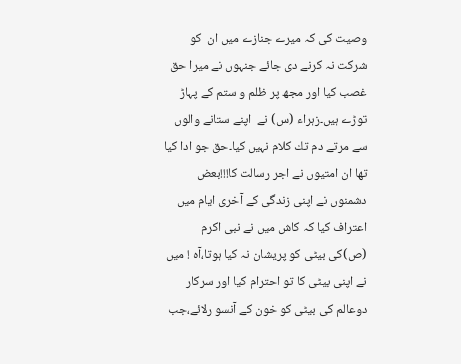وصیت كی كہ میرے جنازے میں ان  كو شركت نہ كرنے دی جائے جنہوں نے میرا حق غصب كیا اور مجھ پر ظلم و ستم كے پہاڑ توڑے ہیں۔زہراء (س) نے  اپنے ستانے والوں سے مرتے دم تك كلام نہیں كیا۔حق جو ادا کیا تھا ان امتیوں نے اجر رسالت کا!!!بعض دشمنوں نے اپنی زندگی كے آخری ایام میں اعتراف كیا كہ كاش میں نے نبی اكرم (ص)كی بیٹی كو پریشان نہ كیا ہوتا،آہ ! میں نے اپنی بیٹی كا تو احترام كیا اور سركار دوعالم كی بیٹی كو خون كے آنسو رلائے،جب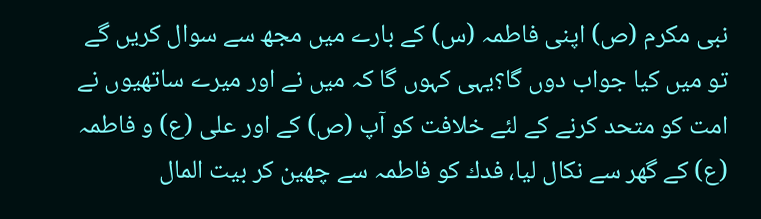نبی مكرم (ص) اپنی فاطمہ (س) كے بارے میں مجھ سے سوال كریں گے تو میں كیا جواب دوں گا؟یہی كہوں گا كہ میں نے اور میرے ساتھیوں نے امت كو متحد كرنے كے لئے خلافت كو آپ (ص) كے اور علی (ع) و فاطمہ (ع) كے گھر سے نكال لیا، فدك كو فاطمہ سے چھین كر بیت المال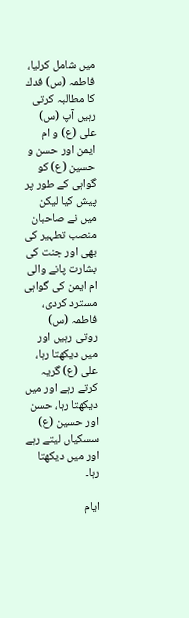میں شامل كرلیا، فاطمہ (س) فدك كا مطالبہ كرتی رہیں آپ (س) علی (ع) و ام ایمن اور حسن و حسین (ع) كو گواہی كے طور پر پیش كیا لیكن میں نے صاحبان منصب تطہیر کی بھی اور جنت کی بشارت پانے والی ام ایمن کی گواہی مسترد كردی، فاطمہ (س) روتی رہیں اور میں دیكھتا رہا، علی (ع) گریہ كرتے رہے اور میں دیكھتا رہا، حسن اور حسین (ع) سسكیاں لیتے رہے اور میں دیكھتا رہا۔

ایام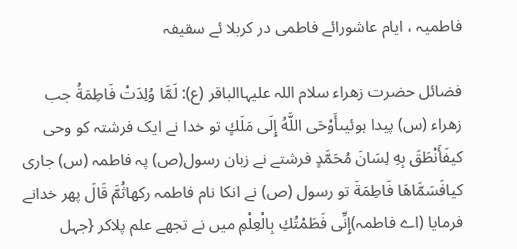فاطمیہ ، ایام عاشورائے فاطمی در کربلا ئے سقیفہ

فضائل حضرت زھراء سلام اللہ علیہاالباقر (ع): لَمَّا وُلِدَتْ فَاطِمَةُ جب زھراء (س) پیدا ہوئیںأَوْحَى اللَّهُ إِلَى مَلَكٍ تو خدا نے ایک فرشتہ کو وحی کیفَأَنْطَقَ بِهِ لِسَانَ مُحَمَّدٍ فرشتے نے زبان رسول(ص) پہ فاطمہ (س) جاری کیافَسَمَّاهَا فَاطِمَةَ تو رسول (ص) نے انکا نام فاطمہ رکھاثُمَّ قَالَ پھر خدانے فرمایا (اے فاطمہ)إِنِّى فَطَمْتُكِ بِالْعِلْمِ میں نے تجھے علم پلاکر {جہل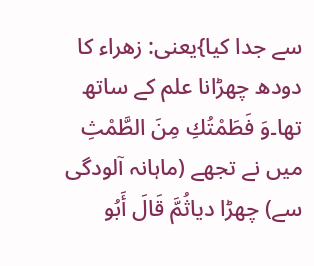سے جدا کیا}یعنی: زھراء کا دودھ چھڑانا علم کے ساتھ تھا۔وَ فَطَمْتُكِ مِنَ الطَّمْثِ میں نے تجھے (ماہانہ آلودگی سے) چھڑا دیاثُمَّ قَالَ أَبُو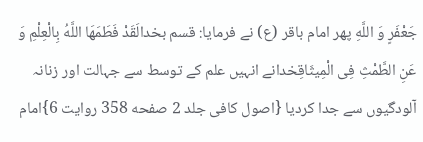جَعْفَرٍ وَ اللَّهِ پھر امام باقر (ع) نے فرمایا: قسم بخدالَقَدْ فَطَمَهَا اللَّهُ بِالْعِلْمِ وَ عَنِ الطَّمْثِ فِى الْمِيثَاقِخدانے انہیں علم کے توسط سے جہالت اور زنانہ آلودگیوں سے جدا کردیا {اصول كافى جلد 2 صفحه 358 روايت 6}امام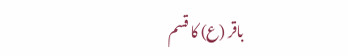باقر (ع) کا قسم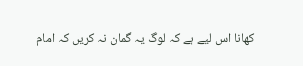کھانا اس لیے ہے کہ لوگ یہ گمان نہ کریں کہ امام